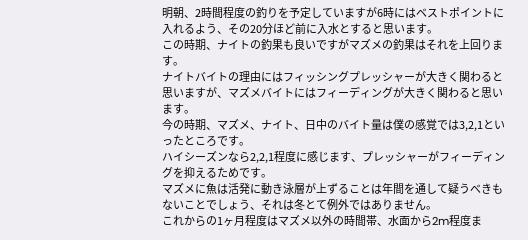明朝、2時間程度の釣りを予定していますが6時にはベストポイントに入れるよう、その20分ほど前に入水とすると思います。
この時期、ナイトの釣果も良いですがマズメの釣果はそれを上回ります。
ナイトバイトの理由にはフィッシングプレッシャーが大きく関わると思いますが、マズメバイトにはフィーディングが大きく関わると思います。
今の時期、マズメ、ナイト、日中のバイト量は僕の感覚では3,2,1といったところです。
ハイシーズンなら2,2,1程度に感じます、プレッシャーがフィーディングを抑えるためです。
マズメに魚は活発に動き泳層が上ずることは年間を通して疑うべきもないことでしょう、それは冬とて例外ではありません。
これからの1ヶ月程度はマズメ以外の時間帯、水面から2m程度ま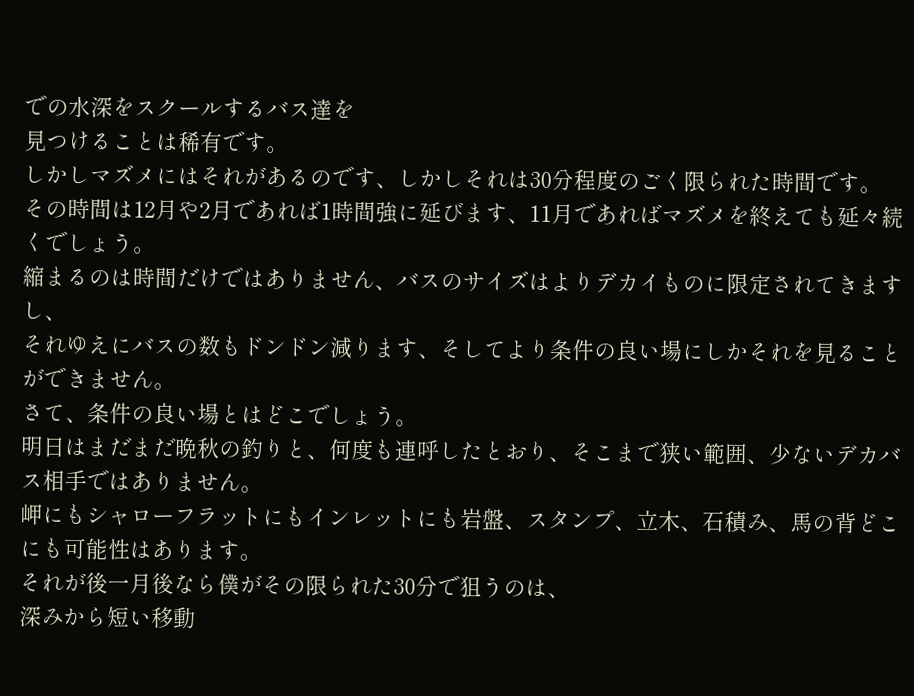での水深をスクールするバス達を
見つけることは稀有です。
しかしマズメにはそれがあるのです、しかしそれは30分程度のごく限られた時間です。
その時間は12月や2月であれば1時間強に延びます、11月であればマズメを終えても延々続くでしょう。
縮まるのは時間だけではありません、バスのサイズはよりデカイものに限定されてきますし、
それゆえにバスの数もドンドン減ります、そしてより条件の良い場にしかそれを見ることができません。
さて、条件の良い場とはどこでしょう。
明日はまだまだ晩秋の釣りと、何度も連呼したとおり、そこまで狭い範囲、少ないデカバス相手ではありません。
岬にもシャローフラットにもインレットにも岩盤、スタンプ、立木、石積み、馬の背どこにも可能性はあります。
それが後一月後なら僕がその限られた30分で狙うのは、
深みから短い移動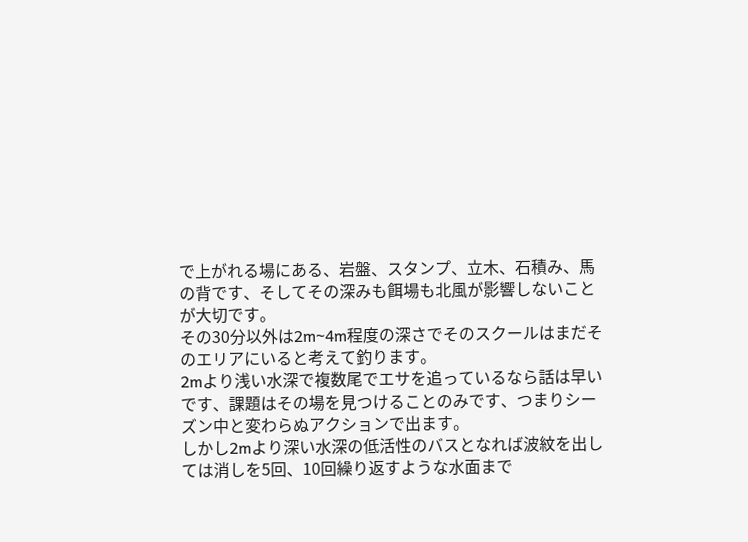で上がれる場にある、岩盤、スタンプ、立木、石積み、馬の背です、そしてその深みも餌場も北風が影響しないことが大切です。
その30分以外は2m~4m程度の深さでそのスクールはまだそのエリアにいると考えて釣ります。
2mより浅い水深で複数尾でエサを追っているなら話は早いです、課題はその場を見つけることのみです、つまりシーズン中と変わらぬアクションで出ます。
しかし2mより深い水深の低活性のバスとなれば波紋を出しては消しを5回、10回繰り返すような水面まで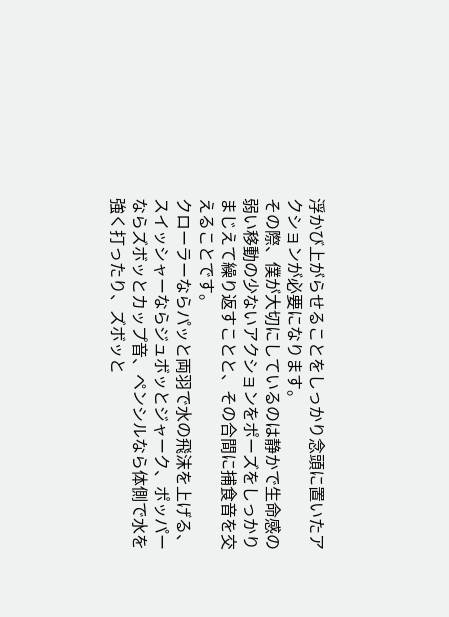浮かび上がらせることをしっかり念頭に置いたアクションが必要になります。
その際、僕が大切にしているのは静かで生命感の弱い移動の少ないアクションをポーズをしっかりまじえて繰り返すことと、その合間に捕食音を交えることです。
クローラーならパッと両羽で水の飛沫を上げる、スイッシャーならジュボッとジャーク、ポッパーならズボッとカップ音、ペンシルなら体側で水を強く打ったり、ズボッと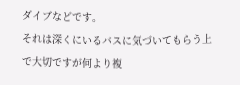ダイブなどです。
それは深くにいるバスに気づいてもらう上で大切ですが何より複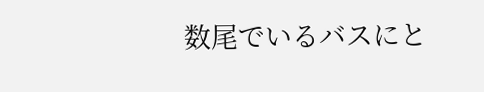数尾でいるバスにと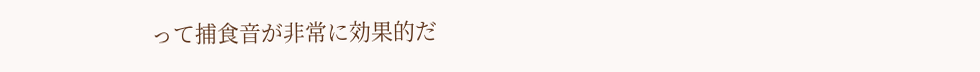って捕食音が非常に効果的だ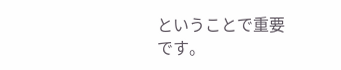ということで重要です。